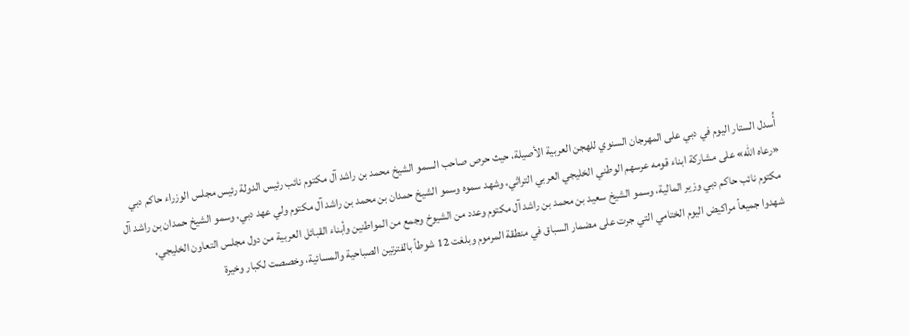أُسدل الستار اليوم في دبي على المهرجان السنوي للهجن العربية الأصيلة، حيث حرص صاحب السمو الشيخ محمد بن راشد آل مكتوم نائب رئيس الدولة رئيس مجلس الوزراء حاكم دبي «رعاه الله» على مشاركة ابناء قومه عرسهم الوطني الخليجي العربي التراثي، وشهد سموه وسمو الشيخ حمدان بن محمد بن راشد آل مكتوم ولي عهد دبي، وسمو الشيخ حمدان بن راشد آل مكتوم نائب حاكم دبي وزير المالية، وسمو الشيخ سعيد بن محمد بن راشد آل مكتوم وعدد من الشيوخ وجمع من المواطنين وأبناء القبائل العربية من دول مجلس التعاون الخليجي،
شهدوا جميعاً مراكيض اليوم الختامي التي جرت على مضمار السباق في منطقة المرموم وبلغت 12 شوطاً بالفترتين الصباحية والمسائية، وخصصت لكبار وخيرة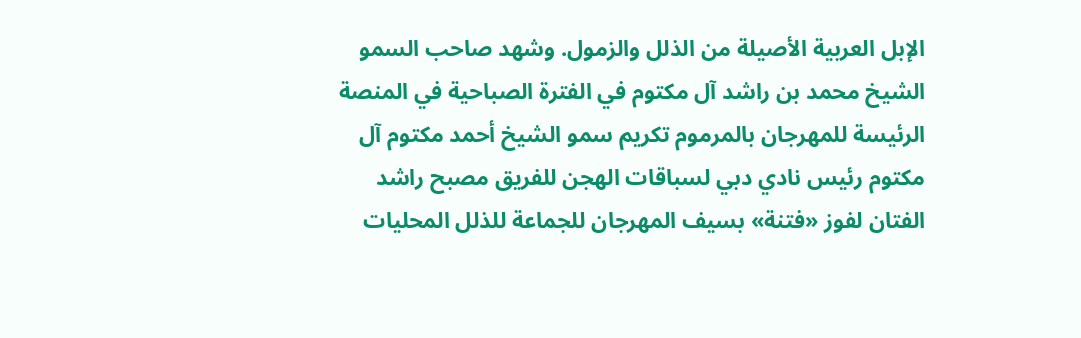الإبل العربية الأصيلة من الذلل والزمول. وشهد صاحب السمو الشيخ محمد بن راشد آل مكتوم في الفترة الصباحية في المنصة الرئيسة للمهرجان بالمرموم تكريم سمو الشيخ أحمد مكتوم آل مكتوم رئيس نادي دبي لسباقات الهجن للفريق مصبح راشد الفتان لفوز «فتنة» بسيف المهرجان للجماعة للذلل المحليات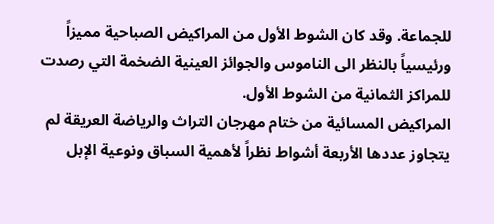للجماعة. وقد كان الشوط الأول من المراكيض الصباحية مميزاً ورئيسياً بالنظر الى الناموس والجوائز العينية الضخمة التي رصدت للمراكز الثمانية من الشوط الأول.
المراكيض المسائية من ختام مهرجان التراث والرياضة العريقة لم يتجاوز عددها الأربعة أشواط نظراً لأهمية السباق ونوعية الإبل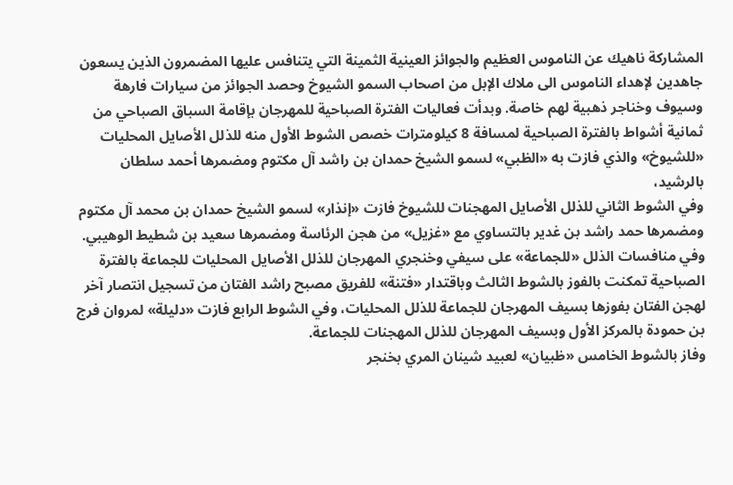المشاركة ناهيك عن الناموس العظيم والجوائز العينية الثمينة التي يتنافس عليها المضمرون الذين يسعون جاهدين لإهداء الناموس الى ملاك الإبل من اصحاب السمو الشيوخ وحصد الجوائز من سيارات فارهة وسيوف وخناجر ذهبية لهم خاصة. وبدأت فعاليات الفترة الصباحية للمهرجان بإقامة السباق الصباحي من ثمانية أشواط بالفترة الصباحية لمسافة 8 كيلومترات خصص الشوط الأول منه للذلل الأصايل المحليات «للشيوخ» والذي فازت به «الظبي» لسمو الشيخ حمدان بن راشد آل مكتوم ومضمرها أحمد سلطان بالرشيد،
وفي الشوط الثاني للذلل الأصايل المهجنات للشيوخ فازت «إنذار» لسمو الشيخ حمدان بن محمد آل مكتوم ومضمرها حمد راشد بن غدير بالتساوي مع «غزيل» من هجن الرئاسة ومضمرها سعيد بن شطيط الوهيبي. وفي منافسات الذلل «للجماعة» على سيفي وخنجري المهرجان للذلل الأصايل المحليات للجماعة بالفترة الصباحية تمكنت بالفوز بالشوط الثالث وباقتدار «فتنة» للفريق مصبح راشد الفتان من تسجيل انتصار آخر لهجن الفتان بفوزها بسيف المهرجان للجماعة للذلل المحليات، وفي الشوط الرابع فازت «دليلة» لمروان فرج بن حمودة بالمركز الأول وبسيف المهرجان للذلل المهجنات للجماعة.
وفاز بالشوط الخامس «ظبيان» لعبيد شينان المري بخنجر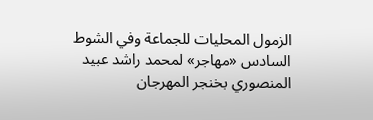الزمول المحليات للجماعة وفي الشوط السادس «مهاجر» لمحمد راشد عبيد المنصوري بخنجر المهرجان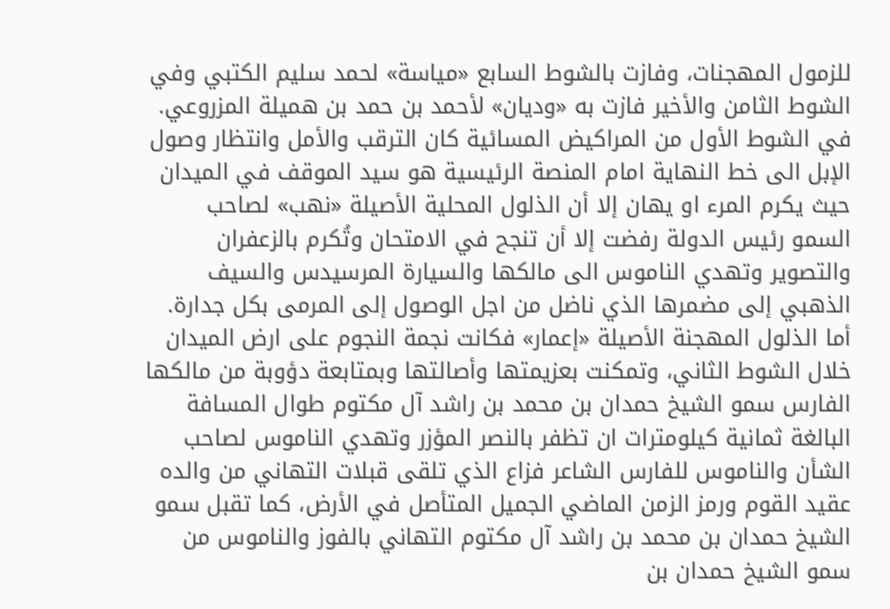للزمول المهجنات، وفازت بالشوط السابع «مياسة» لحمد سليم الكتبي وفي الشوط الثامن والأخير فازت به «وديان» لأحمد بن حمد بن هميلة المزروعي.
في الشوط الأول من المراكيض المسائية كان الترقب والأمل وانتظار وصول الإبل الى خط النهاية امام المنصة الرئيسية هو سيد الموقف في الميدان حيث يكرم المرء او يهان إلا أن الذلول المحلية الأصيلة «نهب» لصاحب السمو رئيس الدولة رفضت إلا أن تنجح في الامتحان وتُكرم بالزعفران والتصوير وتهدي الناموس الى مالكها والسيارة المرسيدس والسيف الذهبي إلى مضمرها الذي ناضل من اجل الوصول إلى المرمى بكل جدارة.
أما الذلول المهجنة الأصيلة «إعمار» فكانت نجمة النجوم على ارض الميدان خلال الشوط الثاني، وتمكنت بعزيمتها وأصالتها وبمتابعة دؤوبة من مالكها الفارس سمو الشيخ حمدان بن محمد بن راشد آل مكتوم طوال المسافة البالغة ثمانية كيلومترات ان تظفر بالنصر المؤزر وتهدي الناموس لصاحب الشأن والناموس للفارس الشاعر فزاع الذي تلقى قبلات التهاني من والده عقيد القوم ورمز الزمن الماضي الجميل المتأصل في الأرض، كما تقبل سمو الشيخ حمدان بن محمد بن راشد آل مكتوم التهاني بالفوز والناموس من سمو الشيخ حمدان بن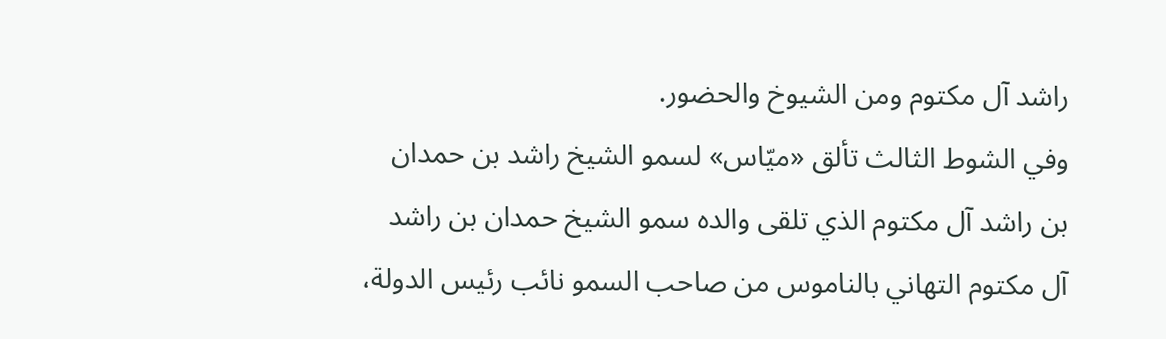راشد آل مكتوم ومن الشيوخ والحضور.
وفي الشوط الثالث تألق «ميّاس» لسمو الشيخ راشد بن حمدان بن راشد آل مكتوم الذي تلقى والده سمو الشيخ حمدان بن راشد آل مكتوم التهاني بالناموس من صاحب السمو نائب رئيس الدولة،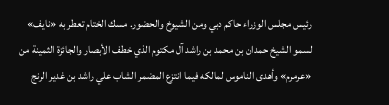رئيس مجلس الوزراء حاكم دبي ومن الشيوخ والحضور. مسك الختام تعطر به «نايف» لسمو الشيخ حمدان بن محمد بن راشد آل مكتوم الذي خطف الأبصار والجائزة الثمينة من «عرمرم» وأهدى الناموس لمالكه فيما انتزع المضمر الشاب علي راشد بن غدير الرنج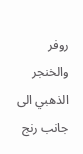روفر والخنجر الذهبي الى جانب رنج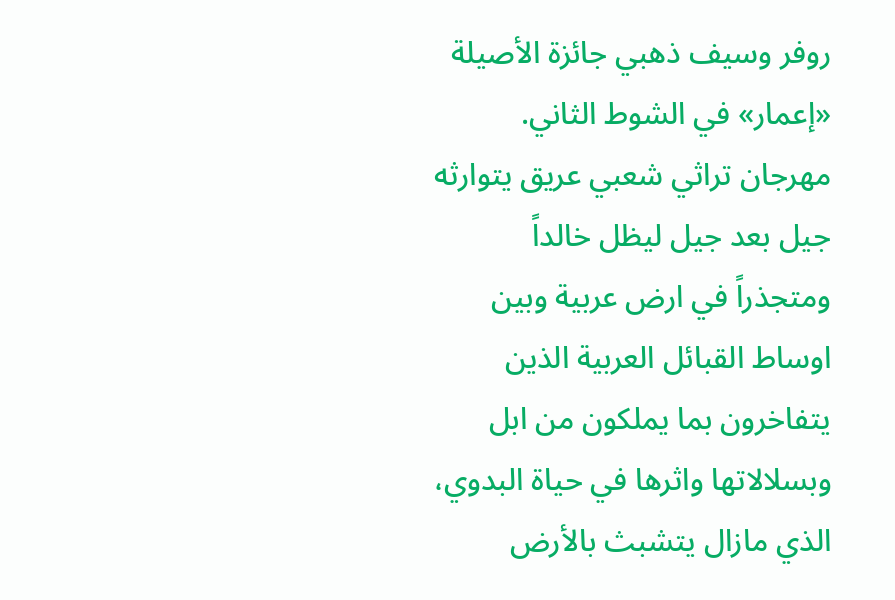روفر وسيف ذهبي جائزة الأصيلة «إعمار» في الشوط الثاني.
مهرجان تراثي شعبي عريق يتوارثه جيل بعد جيل ليظل خالداً ومتجذراً في ارض عربية وبين اوساط القبائل العربية الذين يتفاخرون بما يملكون من ابل وبسلالاتها واثرها في حياة البدوي، الذي مازال يتشبث بالأرض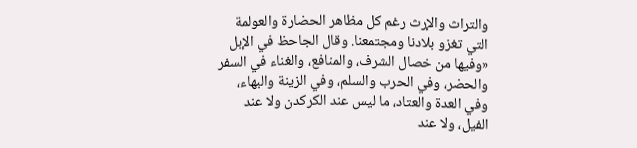والتراث والإرث رغم كل مظاهر الحضارة والعولمة التي تغزو بلادنا ومجتمعنا. وقال الجاحظ في الإبل «وفيها من خصال الشرف، والمنافع، والغناء في السفر والحضر، وفي الحرب والسلم، وفي الزينة والبهاء، وفي العدة والعتاد، ما ليس عند الكركدن ولا عند الفيل، ولا عند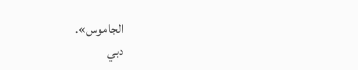الجاموس».
دبي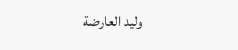وليد العارضة